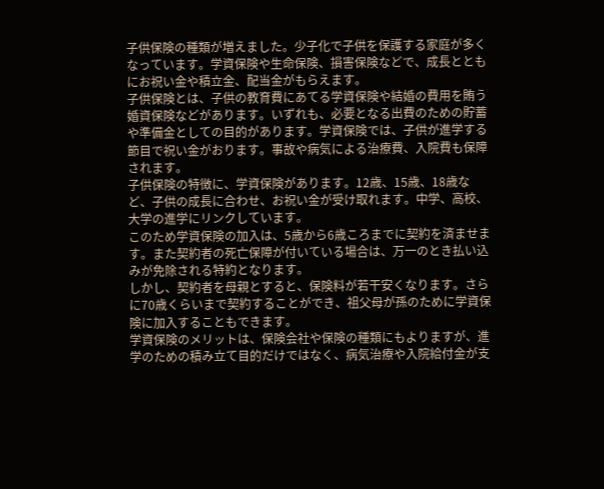子供保険の種類が増えました。少子化で子供を保護する家庭が多くなっています。学資保険や生命保険、損害保険などで、成長とともにお祝い金や積立金、配当金がもらえます。
子供保険とは、子供の教育費にあてる学資保険や結婚の費用を賄う婚資保険などがあります。いずれも、必要となる出費のための貯蓄や準備金としての目的があります。学資保険では、子供が進学する節目で祝い金がおります。事故や病気による治療費、入院費も保障されます。
子供保険の特徴に、学資保険があります。12歳、15歳、18歳など、子供の成長に合わせ、お祝い金が受け取れます。中学、高校、大学の進学にリンクしています。
このため学資保険の加入は、5歳から6歳ころまでに契約を済ませます。また契約者の死亡保障が付いている場合は、万一のとき払い込みが免除される特約となります。
しかし、契約者を母親とすると、保険料が若干安くなります。さらに70歳くらいまで契約することができ、祖父母が孫のために学資保険に加入することもできます。
学資保険のメリットは、保険会社や保険の種類にもよりますが、進学のための積み立て目的だけではなく、病気治療や入院給付金が支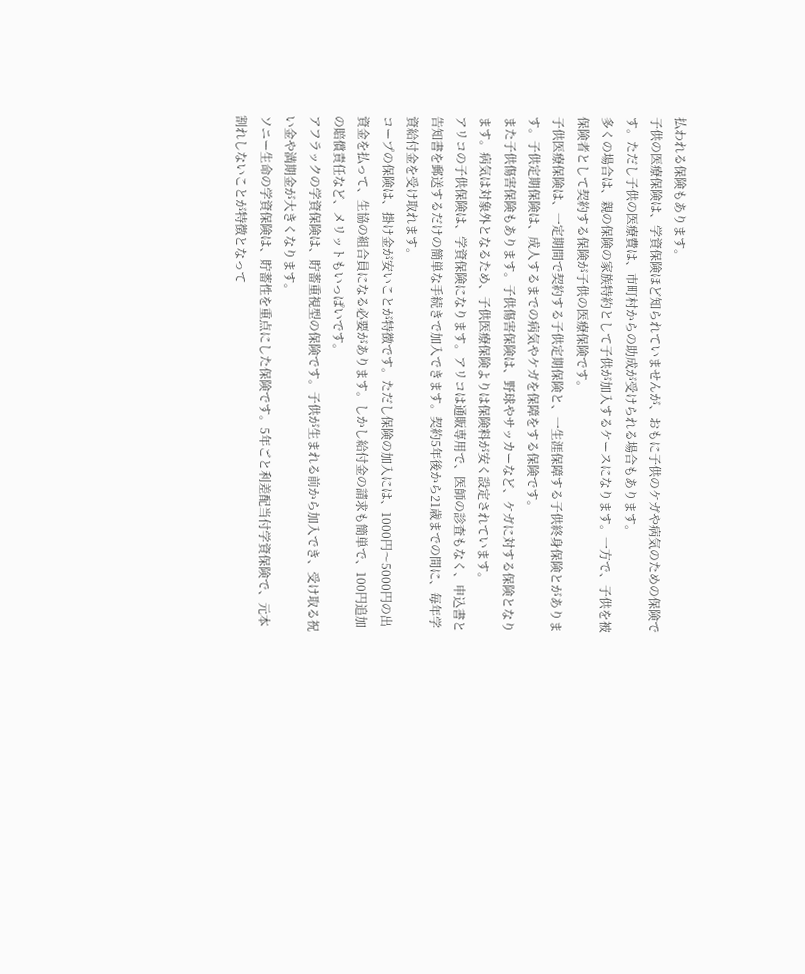払われる保険もあります。
子供の医療保険は、学資保険ほど知られていませんが、おもに子供のケガや病気のための保険です。ただし子供の医療費は、市町村からの助成が受けられる場合もあります。
多くの場合は、親の保険の家族特約として子供が加入するケースになります。一方で、子供を被保険者として契約する保険が子供の医療保険です。
子供医療保険は、一定期間で契約する子供定期保険と、一生涯保障する子供終身保険とがあります。子供定期保険は、成人するまでの病気やケガを保障をする保険です。
また子供傷害保険もあります。子供傷害保険は、野球やサッカーなど、ケガに対する保険となります。病気は対象外となるため、子供医療保険よりは保険料が安く設定されています。
アリコの子供保険は、学資保険になります。アリコは通販専用で、医師の診査もなく、申込書と告知書を郵送するだけの簡単な手続きで加入できます。契約5年後から21歳までの間に、毎年学資給付金を受け取れます。
コープの保険は、掛け金が安いことが特徴です。ただし保険の加入には、1000円〜5000円の出資金を払って、生協の組合員になる必要があります。しかし給付金の請求も簡単で、100円追加の賠償責任など、メリットもいっぱいです。
アフラックの学資保険は、貯蓄重視型の保険です。子供が生まれる前から加入でき、受け取る祝い金や満期金が大きくなります。
ソニー生命の学資保険は、貯蓄性を重点にした保険です。5年ごと利差配当付学資保険で、元本割れしないことが特徴となって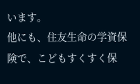います。
他にも、住友生命の学資保険で、こどもすくすく保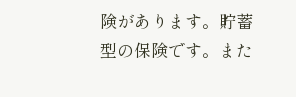険があります。貯蓄型の保険です。また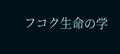フコク生命の学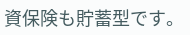資保険も貯蓄型です。